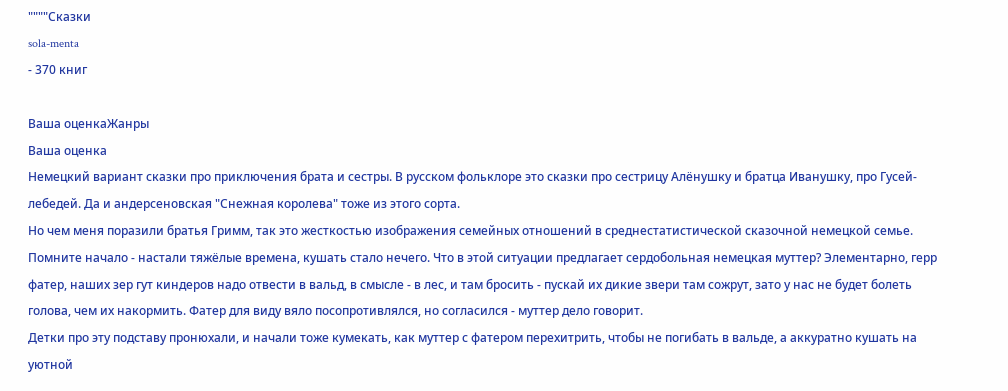""""Сказки
sola-menta
- 370 книг

Ваша оценкаЖанры
Ваша оценка
Немецкий вариант сказки про приключения брата и сестры. В русском фольклоре это сказки про сестрицу Алёнушку и братца Иванушку, про Гусей-лебедей. Да и андерсеновская "Снежная королева" тоже из этого сорта.
Но чем меня поразили братья Гримм, так это жесткостью изображения семейных отношений в среднестатистической сказочной немецкой семье. Помните начало - настали тяжёлые времена, кушать стало нечего. Что в этой ситуации предлагает сердобольная немецкая муттер? Элементарно, герр фатер, наших зер гут киндеров надо отвести в вальд, в смысле - в лес, и там бросить - пускай их дикие звери там сожрут, зато у нас не будет болеть голова, чем их накормить. Фатер для виду вяло посопротивлялся, но согласился - муттер дело говорит.
Детки про эту подставу пронюхали, и начали тоже кумекать, как муттер с фатером перехитрить, чтобы не погибать в вальде, а аккуратно кушать на уютной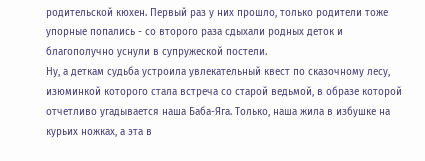родительской кюхен. Первый раз у них прошло, только родители тоже упорные попались - со второго раза сдыхали родных деток и благополучно уснули в супружеской постели.
Ну, а деткам судьба устроила увлекательный квест по сказочному лесу, изюминкой которого стала встреча со старой ведьмой, в образе которой отчетливо угадывается наша Баба-Яга. Только, наша жила в избушке на курьих ножках, а эта в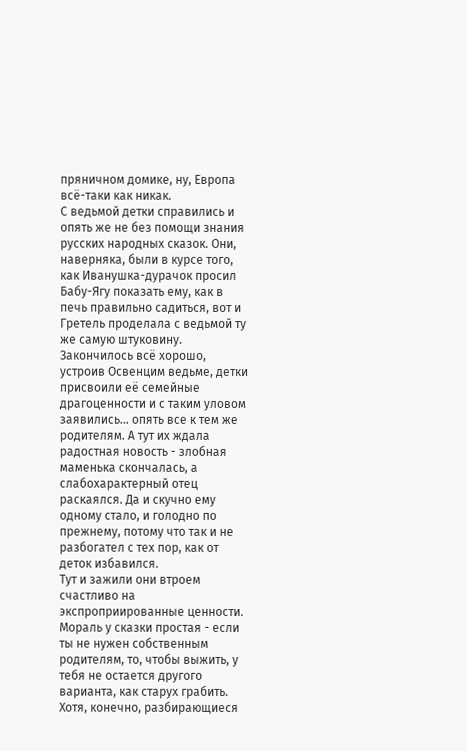пряничном домике, ну, Европа всё-таки как никак.
С ведьмой детки справились и опять же не без помощи знания русских народных сказок. Они, наверняка, были в курсе того, как Иванушка-дурачок просил Бабу-Ягу показать ему, как в печь правильно садиться, вот и Гретель проделала с ведьмой ту же самую штуковину.
Закончилось всё хорошо, устроив Освенцим ведьме, детки присвоили её семейные драгоценности и с таким уловом заявились... опять все к тем же родителям. А тут их ждала радостная новость - злобная маменька скончалась, а слабохарактерный отец раскаялся. Да и скучно ему одному стало, и голодно по прежнему, потому что так и не разбогател с тех пор, как от деток избавился.
Тут и зажили они втроем счастливо на экспроприированные ценности. Мораль у сказки простая - если ты не нужен собственным родителям, то, чтобы выжить, у тебя не остается другого варианта, как старух грабить. Хотя, конечно, разбирающиеся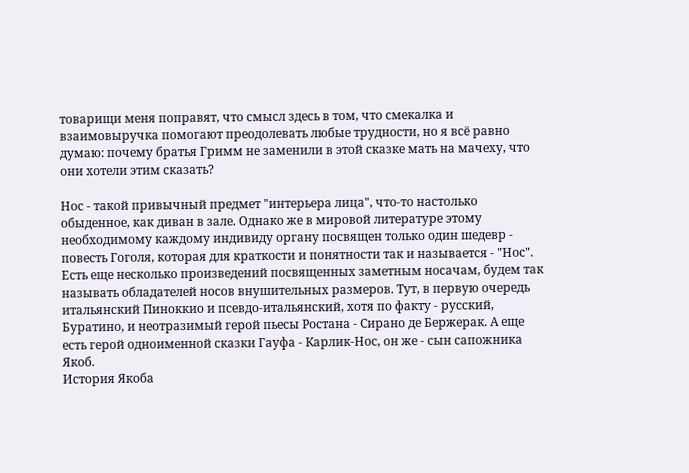товарищи меня поправят, что смысл здесь в том, что смекалка и взаимовыручка помогают преодолевать любые трудности, но я всё равно думаю: почему братья Гримм не заменили в этой сказке мать на мачеху, что они хотели этим сказать?

Нос - такой привычный предмет "интерьера лица", что-то настолько обыденное, как диван в зале. Однако же в мировой литературе этому необходимому каждому индивиду органу посвящен только один шедевр - повесть Гоголя, которая для краткости и понятности так и называется - "Нос".
Есть еще несколько произведений посвященных заметным носачам, будем так называть обладателей носов внушительных размеров. Тут, в первую очередь итальянский Пиноккио и псевдо-итальянский, хотя по факту - русский, Буратино, и неотразимый герой пьесы Ростана - Сирано де Бержерак. А еще есть герой одноименной сказки Гауфа - Карлик-Нос, он же - сын сапожника Якоб.
История Якоба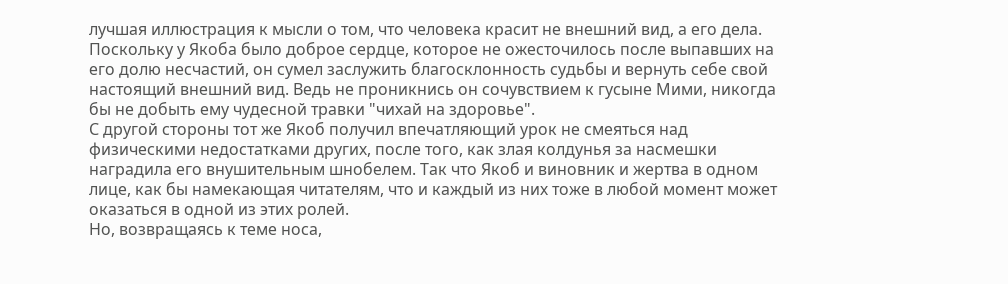лучшая иллюстрация к мысли о том, что человека красит не внешний вид, а его дела. Поскольку у Якоба было доброе сердце, которое не ожесточилось после выпавших на его долю несчастий, он сумел заслужить благосклонность судьбы и вернуть себе свой настоящий внешний вид. Ведь не проникнись он сочувствием к гусыне Мими, никогда бы не добыть ему чудесной травки "чихай на здоровье".
С другой стороны тот же Якоб получил впечатляющий урок не смеяться над физическими недостатками других, после того, как злая колдунья за насмешки наградила его внушительным шнобелем. Так что Якоб и виновник и жертва в одном лице, как бы намекающая читателям, что и каждый из них тоже в любой момент может оказаться в одной из этих ролей.
Но, возвращаясь к теме носа,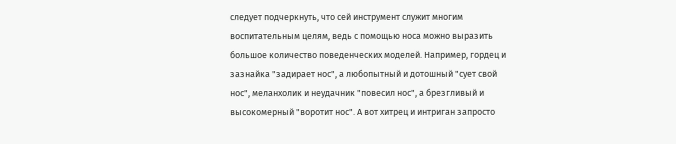следует подчеркнуть, что сей инструмент служит многим воспитательным целям, ведь с помощью носа можно выразить большое количество поведенческих моделей. Например, гордец и зазнайка "задирает нос", а любопытный и дотошный "сует свой нос", меланхолик и неудачник "повесил нос", а брезгливый и высокомерный "воротит нос". А вот хитрец и интриган запросто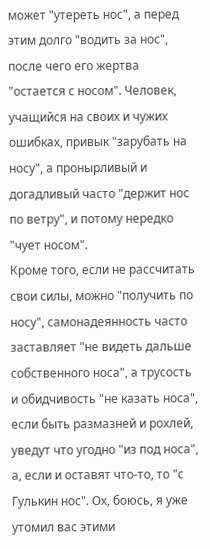может "утереть нос", а перед этим долго "водить за нос", после чего его жертва "остается с носом". Человек, учащийся на своих и чужих ошибках, привык "зарубать на носу", а пронырливый и догадливый часто "держит нос по ветру", и потому нередко "чует носом".
Кроме того, если не рассчитать свои силы, можно "получить по носу", самонадеянность часто заставляет "не видеть дальше собственного носа", а трусость и обидчивость "не казать носа", если быть размазней и рохлей, уведут что угодно "из под носа", а, если и оставят что-то, то "с Гулькин нос". Ох, боюсь, я уже утомил вас этими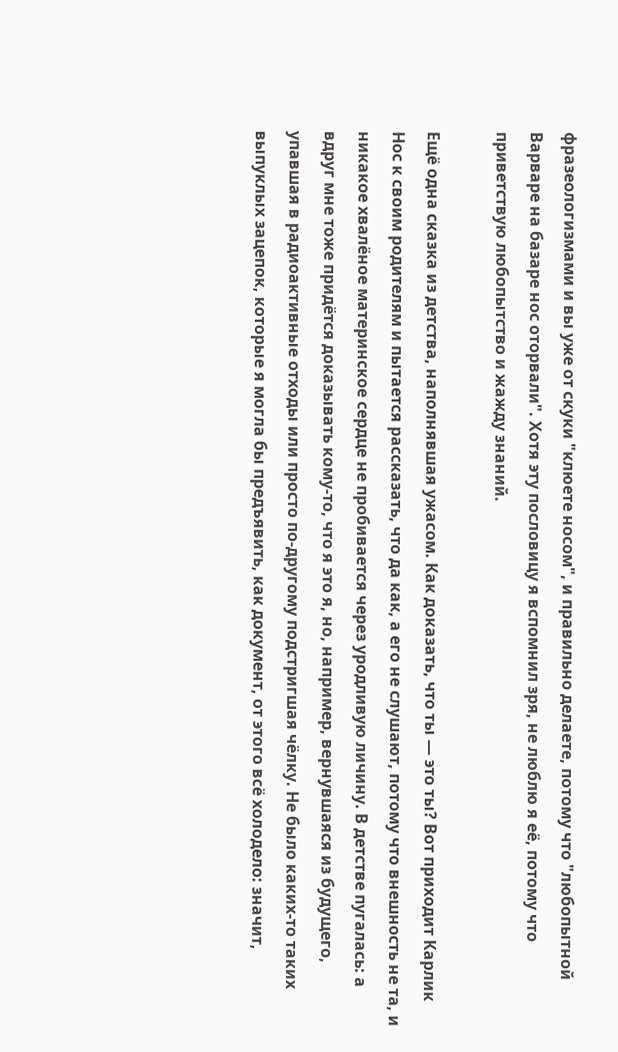фразеологизмами и вы уже от скуки "клюете носом", и правильно делаете, потому что "любопытной Варваре на базаре нос оторвали". Хотя эту пословицу я вспомнил зря, не люблю я её, потому что приветствую любопытство и жажду знаний.

Ещё одна сказка из детства, наполнявшая ужасом. Как доказать, что ты — это ты? Вот приходит Карлик Нос к своим родителям и пытается рассказать, что да как, а его не слушают, потому что внешность не та, и никакое хвалёное материнское сердце не пробивается через уродливую личину. В детстве пугалась: а вдруг мне тоже придётся доказывать кому-то, что я это я, но, например, вернувшаяся из будущего, упавшая в радиоактивные отходы или просто по-другому подстригшая чёлку. Не было каких-то таких выпуклых зацепок, которые я могла бы предъявить, как документ, от этого всё холодело: значит,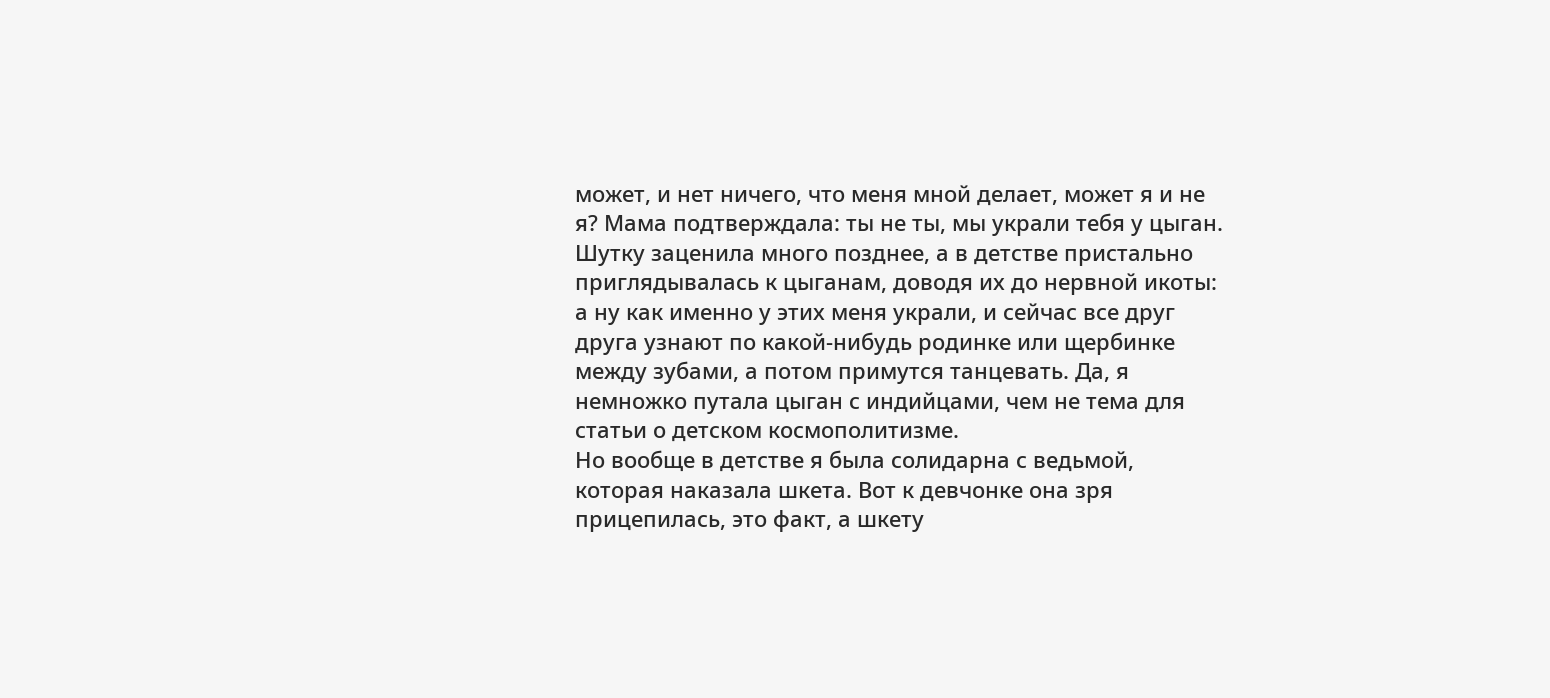может, и нет ничего, что меня мной делает, может я и не я? Мама подтверждала: ты не ты, мы украли тебя у цыган. Шутку заценила много позднее, а в детстве пристально приглядывалась к цыганам, доводя их до нервной икоты: а ну как именно у этих меня украли, и сейчас все друг друга узнают по какой-нибудь родинке или щербинке между зубами, а потом примутся танцевать. Да, я немножко путала цыган с индийцами, чем не тема для статьи о детском космополитизме.
Но вообще в детстве я была солидарна с ведьмой, которая наказала шкета. Вот к девчонке она зря прицепилась, это факт, а шкету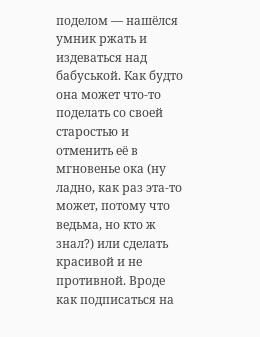поделом — нашёлся умник ржать и издеваться над бабуськой. Как будто она может что-то поделать со своей старостью и отменить её в мгновенье ока (ну ладно, как раз эта-то может, потому что ведьма, но кто ж знал?) или сделать красивой и не противной. Вроде как подписаться на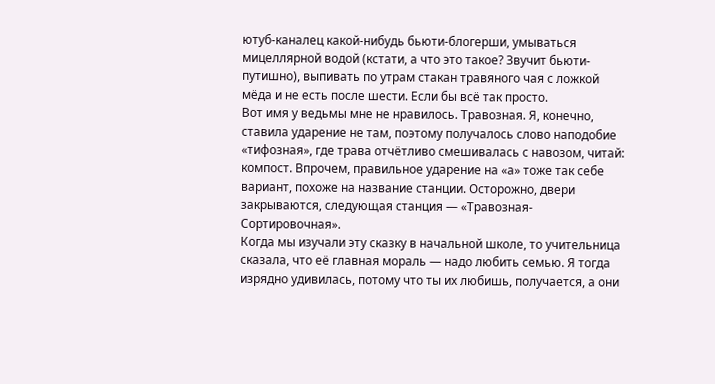ютуб-каналец какой-нибудь бьюти-блогерши, умываться мицеллярной водой (кстати, а что это такое? Звучит бьюти-путишно), выпивать по утрам стакан травяного чая с ложкой мёда и не есть после шести. Если бы всё так просто.
Вот имя у ведьмы мне не нравилось. Травозная. Я, конечно, ставила ударение не там, поэтому получалось слово наподобие «тифозная», где трава отчётливо смешивалась с навозом, читай: компост. Впрочем, правильное ударение на «а» тоже так себе вариант, похоже на название станции. Осторожно, двери закрываются, следующая станция — «Травозная-Сортировочная».
Когда мы изучали эту сказку в начальной школе, то учительница сказала, что её главная мораль — надо любить семью. Я тогда изрядно удивилась, потому что ты их любишь, получается, а они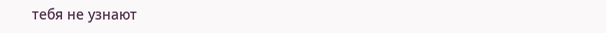тебя не узнают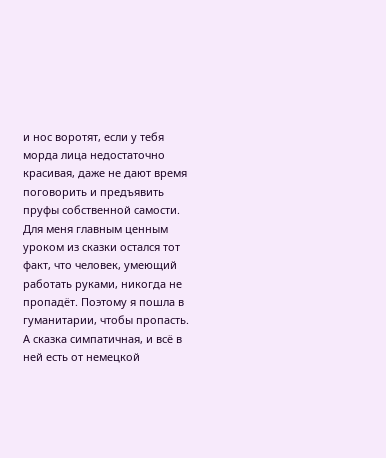и нос воротят, если у тебя морда лица недостаточно красивая, даже не дают время поговорить и предъявить пруфы собственной самости. Для меня главным ценным уроком из сказки остался тот факт, что человек, умеющий работать руками, никогда не пропадёт. Поэтому я пошла в гуманитарии, чтобы пропасть. А сказка симпатичная, и всё в ней есть от немецкой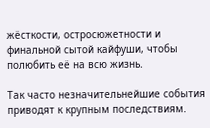жёсткости, остросюжетности и финальной сытой кайфуши, чтобы полюбить её на всю жизнь.

Так часто незначительнейшие события приводят к крупным последствиям.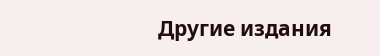Другие издания